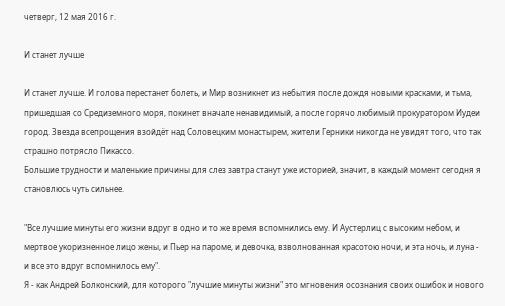четверг, 12 мая 2016 г.

И станет лучше

И станет лучше. И голова перестанет болеть, и Мир возникнет из небытия после дождя новыми красками, и тьма, пришедшая со Средиземного моря, покинет вначале ненавидимый, а после горячо любимый прокуратором Иудеи город. Звезда всепрощения взойдёт над Соловецким монастырем, жители Герники никогда не увидят того, что так страшно потрясло Пикассо.
Большие трудности и маленькие причины для слез завтра станут уже историей, значит, в каждый момент сегодня я становлюсь чуть сильнее.

"Все лучшие минуты его жизни вдруг в одно и то же время вспомнились ему. И Аустерлиц с высоким небом, и мертвое укоризненное лицо жены, и Пьер на пароме, и девочка, взволнованная красотою ночи, и эта ночь, и луна - и все это вдруг вспомнилось ему".
Я - как Андрей Болконский, для которого "лучшие минуты жизни" это мгновения осознания своих ошибок и нового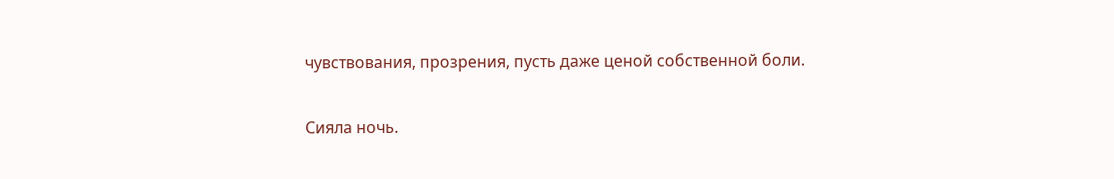чувствования, прозрения, пусть даже ценой собственной боли.

Сияла ночь.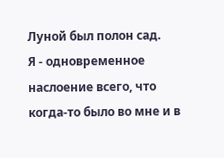Луной был полон сад.
Я - одновременное наслоение всего, что когда-то было во мне и в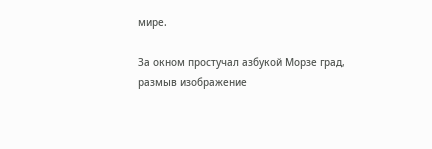мире.

За окном простучал азбукой Морзе град, размыв изображение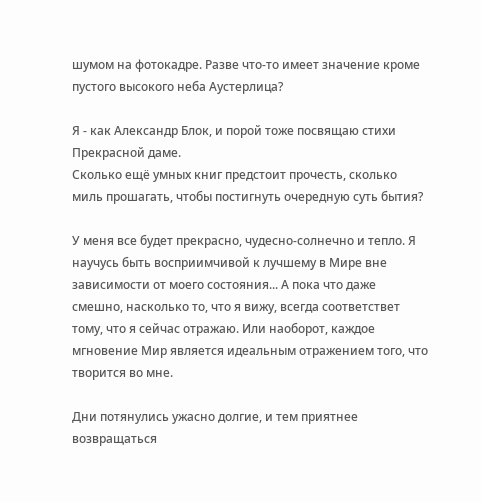шумом на фотокадре. Разве что-то имеет значение кроме пустого высокого неба Аустерлица?

Я - как Александр Блок, и порой тоже посвящаю стихи Прекрасной даме.
Сколько ещё умных книг предстоит прочесть, сколько миль прошагать, чтобы постигнуть очередную суть бытия?

У меня все будет прекрасно, чудесно-солнечно и тепло. Я научусь быть восприимчивой к лучшему в Мире вне зависимости от моего состояния... А пока что даже смешно, насколько то, что я вижу, всегда соответствет тому, что я сейчас отражаю. Или наоборот, каждое мгновение Мир является идеальным отражением того, что творится во мне.

Дни потянулись ужасно долгие, и тем приятнее возвращаться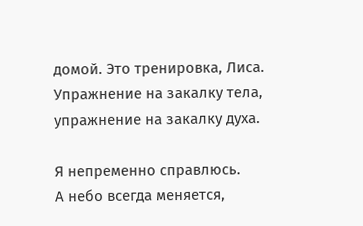домой. Это тренировка, Лиса. Упражнение на закалку тела, упражнение на закалку духа.

Я непременно справлюсь.
А небо всегда меняется,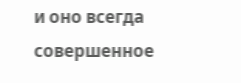и оно всегда совершенное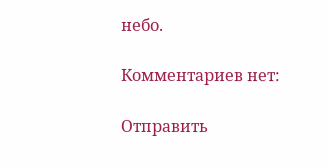небо.

Комментариев нет:

Отправить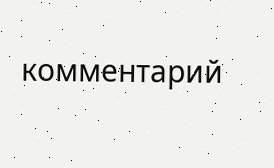комментарий